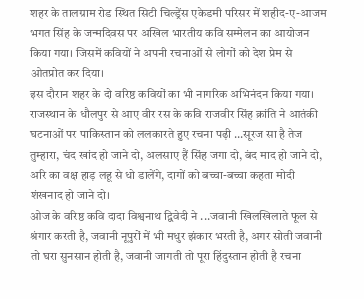शहर के तालग्राम रोड स्थित सिटी चिल्ड्रेंस एकेडमी परिसर में शहीद-ए-आजम भगत सिंह के जन्मदिवस पर अखिल भारतीय कवि सम्मेलन का आयोजन किया गया। जिसमें कवियों ने अपनी रचनाओं से लोगों को देश प्रेम से ओतप्रोत कर दिया।
इस दौरान शहर के दो वरिष्ठ कवियों का भी नागरिक अभिनंदन किया गया। राजस्थान के धौलपुर से आए वीर रस के कवि राजवीर सिंह क्रांति ने आतंकी घटनाओं पर पाकिस्तान को ललकारते हुए रचना पढ़ी ...सूरज सा है तेज तुम्हारा, चंद खांद हो जाने दो, अलसाए हैं सिंह जगा दो, बंद माद हो जाने दो, अरि का वक्ष हाड़ लहू से धो डालेंगे, दागों को बच्चा-बच्चा कहता मोदी शंखनाद हो जाने दो।
ओज के वरिष्ठ कवि दादा विश्वनाथ द्विवेदी ने ...जवानी खिलखिलाते फूल से श्रंगार करती है, जवानी नूपुरों में भी मधुर झंकार भरती है, अगर सोती जवानी तो घरा सुनसान होती है, जवानी जागती तो पूरा हिंदुस्तान होती है रचना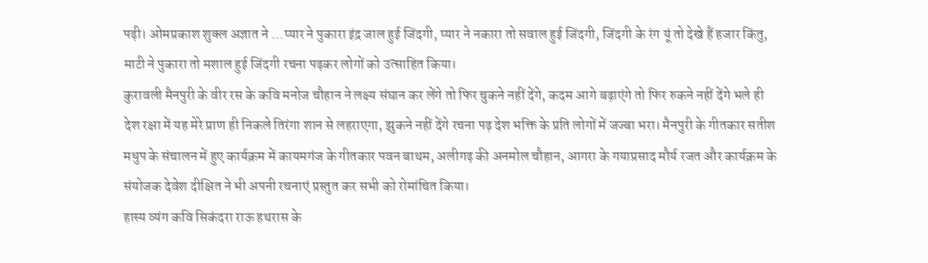पढ़ी। ओमप्रकाश शुक्ल अज्ञात ने ...प्यार ने पुकारा इंद्र जाल हुई जिंदगी, प्यार ने नकारा तो सवाल हुई जिंदगी, जिंदगी के रंग यूं तो देखे हैं हजार किंतु, माटी ने पुकारा तो मशाल हुई जिंदगी रचना पढ़कर लोगों को उत्साहित किया।
कुरावली मैनपुरी के वीर रस के कवि मनोज चौहान ने लक्ष्य संघान कर लेंगे तो फिर चुकने नहीं देंगे, कदम आगे बढ़ाएंगे तो फिर रुकने नहीं देंगे भले ही देश रक्षा में यह मेरे प्राण ही निकले तिरंगा शान से लहराएगा, झुकने नहीं देंगे रचना पढ़ देश भक्ति के प्रति लोगों में जज्बा भरा। मैनपुरी के गीतकार सतीश मधुप के संचालन में हुए कार्यक्रम में कायमगंज के गीतकार पवन बाथम, अलीगढ़ की अनमोल चौहान, आगरा के गयाप्रसाद मौर्य रजत और कार्यक्रम के संयोजक देवेश दीक्षित ने भी अपनी रचनाएं प्रस्तुत कर सभी को रोमांचित किया।
हास्य व्यंग कवि सिकंदरा राऊ हथरास के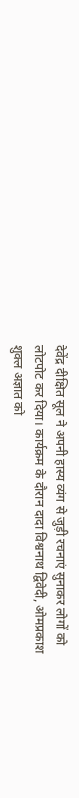देवेंद्र दीक्षित सूल ने अपनी हास्य व्यंग से जुड़ी रचनाएं सुनाकर लोगों को लोटपोट कर दिया। कार्यक्रम के दौरान दादा विश्वनाथ द्विवेदी, ओमप्रकाश शुक्ल अज्ञात को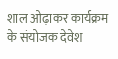शाल ओढ़ाकर कार्यक्रम के संयोजक देवेश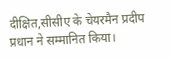दीक्षित,सीसीए के चेयरमैन प्रदीप प्रधान ने सम्मानित किया।